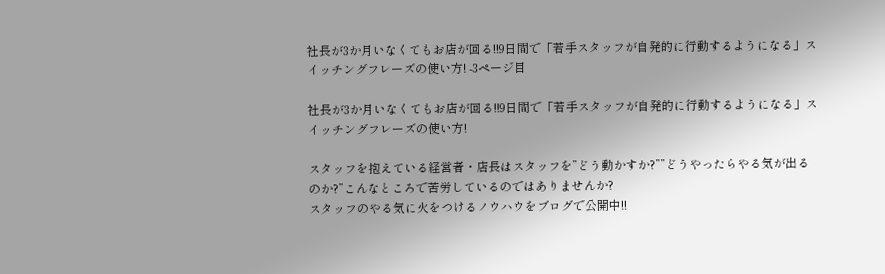社長が3か月いなくてもお店が回る!!9日間で「若手スタッフが自発的に行動するようになる」スイッチングフレーズの使い方! -3ページ目

社長が3か月いなくてもお店が回る!!9日間で「若手スタッフが自発的に行動するようになる」スイッチングフレーズの使い方!

スタッフを抱えている経営者・店長はスタッフを”どう動かすか?””どうやったらやる気が出るのか?”こんなところで苦労しているのではありませんか?
スタッフのやる気に火をつけるノウハウをブログで公開中!!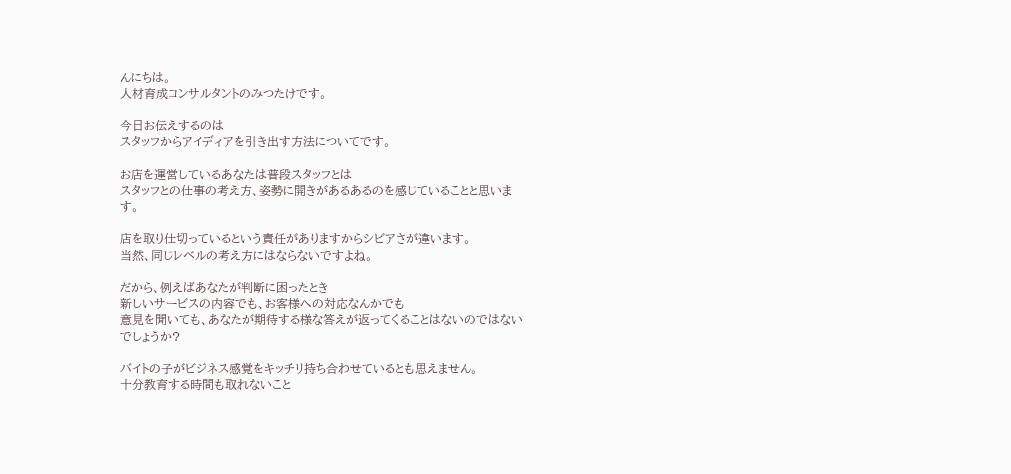んにちは。
人材育成コンサルタントのみつたけです。

今日お伝えするのは
スタッフからアイディアを引き出す方法についてです。

お店を運営しているあなたは普段スタッフとは
スタッフとの仕事の考え方、姿勢に開きがあるあるのを感じていることと思います。

店を取り仕切っているという責任がありますからシビアさが違います。
当然、同じレベルの考え方にはならないですよね。

だから、例えばあなたが判断に困ったとき
新しいサービスの内容でも、お客様への対応なんかでも
意見を聞いても、あなたが期待する様な答えが返ってくることはないのではないでしょうか?

バイトの子がビジネス感覚をキッチリ持ち合わせているとも思えません。
十分教育する時間も取れないこと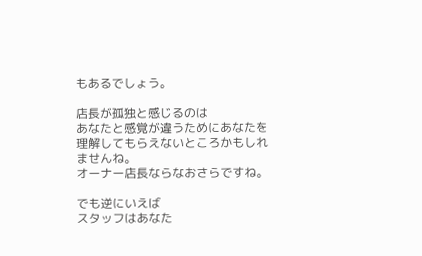もあるでしょう。

店長が孤独と感じるのは
あなたと感覚が違うためにあなたを理解してもらえないところかもしれませんね。
オーナー店長ならなおさらですね。

でも逆にいえば
スタッフはあなた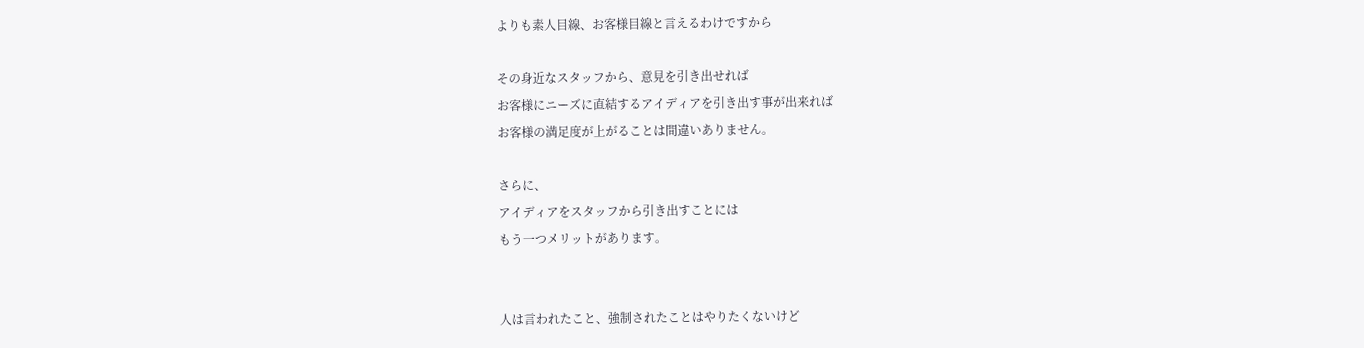よりも素人目線、お客様目線と言えるわけですから

その身近なスタッフから、意見を引き出せれば
お客様にニーズに直結するアイディアを引き出す事が出来れば
お客様の満足度が上がることは間違いありません。

さらに、
アイディアをスタッフから引き出すことには
もう一つメリットがあります。


人は言われたこと、強制されたことはやりたくないけど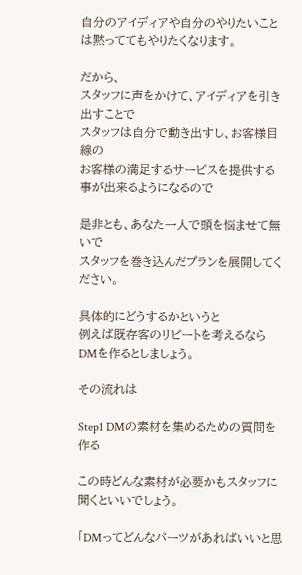自分のアイディアや自分のやりたいことは黙っててもやりたくなります。

だから、
スタッフに声をかけて、アイディアを引き出すことで
スタッフは自分で動き出すし、お客様目線の
お客様の満足するサービスを提供する事が出来るようになるので

是非とも、あなた一人で頭を悩ませて無いで
スタッフを巻き込んだプランを展開してください。

具体的にどうするかというと
例えば既存客のリピートを考えるなら
DMを作るとしましょう。

その流れは

Step1 DMの素材を集めるための質問を作る

この時どんな素材が必要かもスタッフに聞くといいでしょう。

「DMってどんなパーツがあればいいと思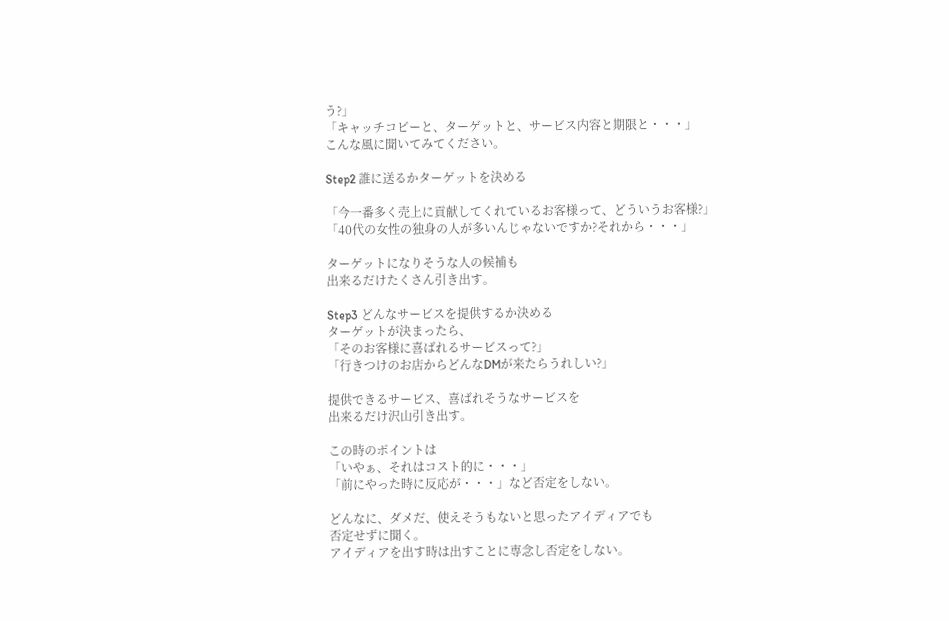う?」
「キャッチコピーと、ターゲットと、サービス内容と期限と・・・」
こんな風に聞いてみてください。

Step2 誰に送るかターゲットを決める

「今一番多く売上に貢献してくれているお客様って、どういうお客様?」
「40代の女性の独身の人が多いんじゃないですか?それから・・・」

ターゲットになりそうな人の候補も
出来るだけたくさん引き出す。

Step3 どんなサービスを提供するか決める
ターゲットが決まったら、
「そのお客様に喜ばれるサービスって?」
「行きつけのお店からどんなDMが来たらうれしい?」

提供できるサービス、喜ばれそうなサービスを
出来るだけ沢山引き出す。

この時のポイントは
「いやぁ、それはコスト的に・・・」
「前にやった時に反応が・・・」など否定をしない。

どんなに、ダメだ、使えそうもないと思ったアイディアでも
否定せずに聞く。
アイディアを出す時は出すことに専念し否定をしない。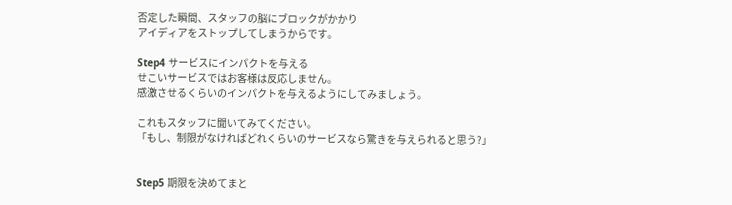否定した瞬間、スタッフの脳にブロックがかかり
アイディアをストップしてしまうからです。

Step4 サービスにインパクトを与える
せこいサービスではお客様は反応しません。
感激させるくらいのインパクトを与えるようにしてみましょう。

これもスタッフに聞いてみてください。
「もし、制限がなければどれくらいのサービスなら驚きを与えられると思う?」


Step5 期限を決めてまと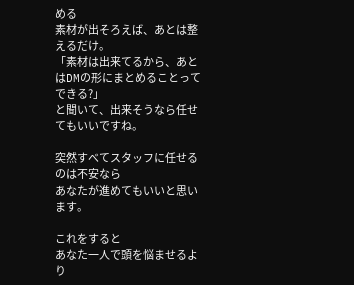める
素材が出そろえば、あとは整えるだけ。
「素材は出来てるから、あとはDMの形にまとめることってできる?」
と聞いて、出来そうなら任せてもいいですね。

突然すべてスタッフに任せるのは不安なら
あなたが進めてもいいと思います。

これをすると
あなた一人で頭を悩ませるより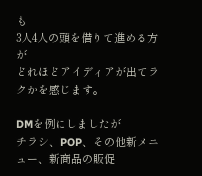も
3人4人の頭を借りて進める方が
どれほどアイディアが出てラクかを感じます。

DMを例にしましたが
チラシ、POP、その他新メニュー、新商品の販促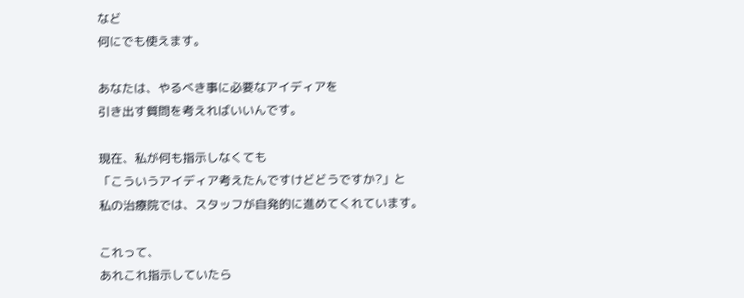など
何にでも使えます。

あなたは、やるべき事に必要なアイディアを
引き出す質問を考えればいいんです。

現在、私が何も指示しなくても
「こういうアイディア考えたんですけどどうですか?」と
私の治療院では、スタッフが自発的に進めてくれています。

これって、
あれこれ指示していたら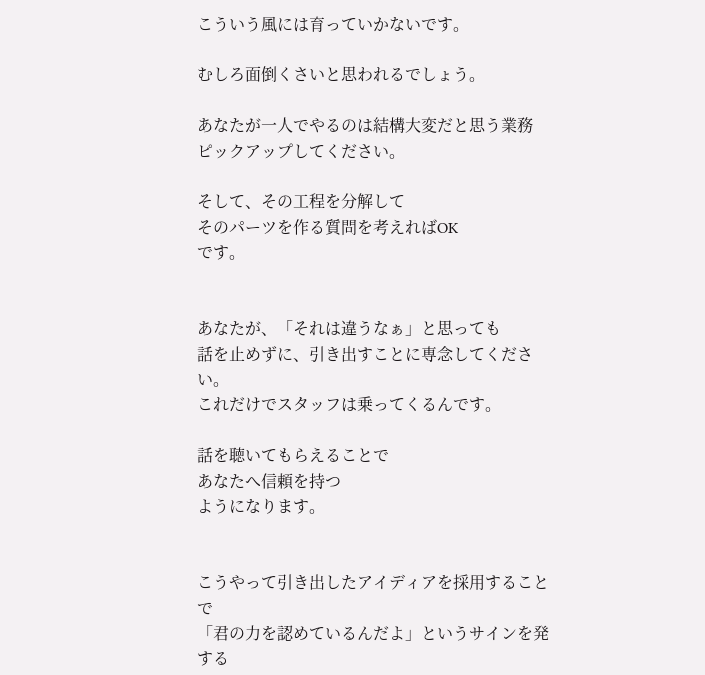こういう風には育っていかないです。

むしろ面倒くさいと思われるでしょう。

あなたが一人でやるのは結構大変だと思う業務
ピックアップしてください。

そして、その工程を分解して
そのパーツを作る質問を考えればOK
です。


あなたが、「それは違うなぁ」と思っても
話を止めずに、引き出すことに専念してください。
これだけでスタッフは乗ってくるんです。

話を聴いてもらえることで
あなたへ信頼を持つ
ようになります。


こうやって引き出したアイディアを採用することで
「君の力を認めているんだよ」というサインを発する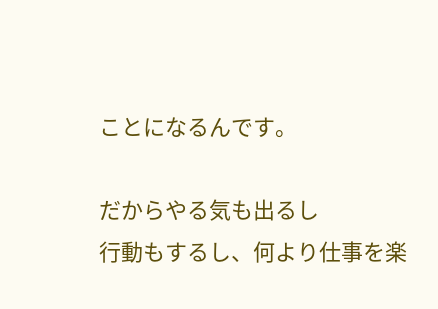ことになるんです。

だからやる気も出るし
行動もするし、何より仕事を楽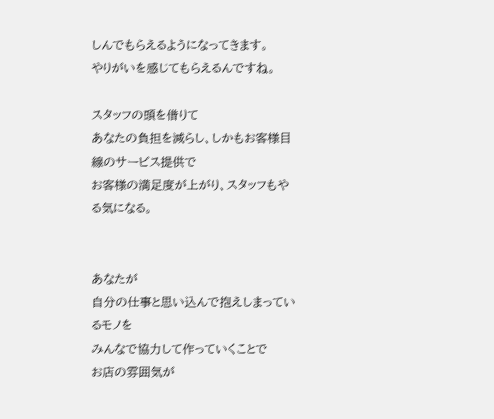しんでもらえるようになってきます。
やりがいを感じてもらえるんですね。

スタッフの頭を借りて
あなたの負担を減らし、しかもお客様目線のサービス提供で
お客様の満足度が上がり、スタッフもやる気になる。


あなたが
自分の仕事と思い込んで抱えしまっているモノを
みんなで協力して作っていくことで
お店の雰囲気が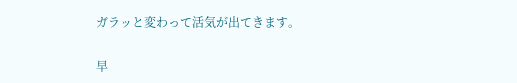ガラッと変わって活気が出てきます。

早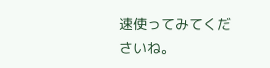速使ってみてくださいね。